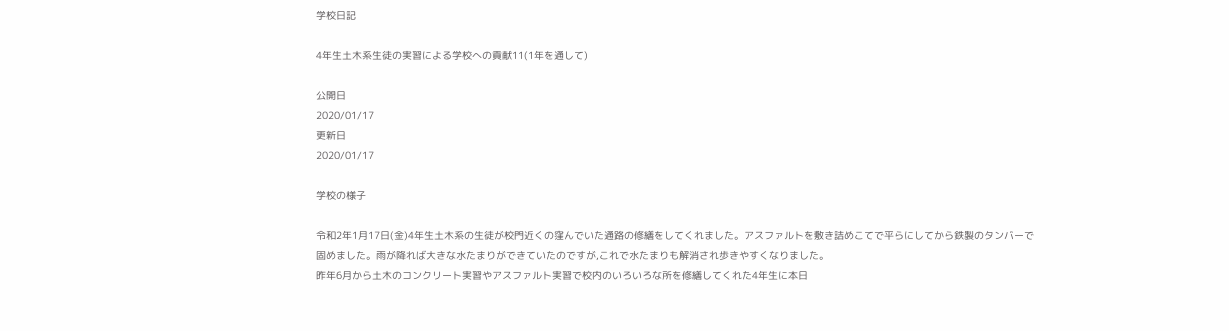学校日記

4年生土木系生徒の実習による学校への貢献11(1年を通して)

公開日
2020/01/17
更新日
2020/01/17

学校の様子

令和2年1月17日(金)4年生土木系の生徒が校門近くの窪んでいた通路の修繕をしてくれました。アスファルトを敷き詰めこてで平らにしてから鉄製のタンバーで固めました。雨が降れば大きな水たまりができていたのですが,これで水たまりも解消され歩きやすくなりました。
昨年6月から土木のコンクリート実習やアスファルト実習で校内のいろいろな所を修繕してくれた4年生に本日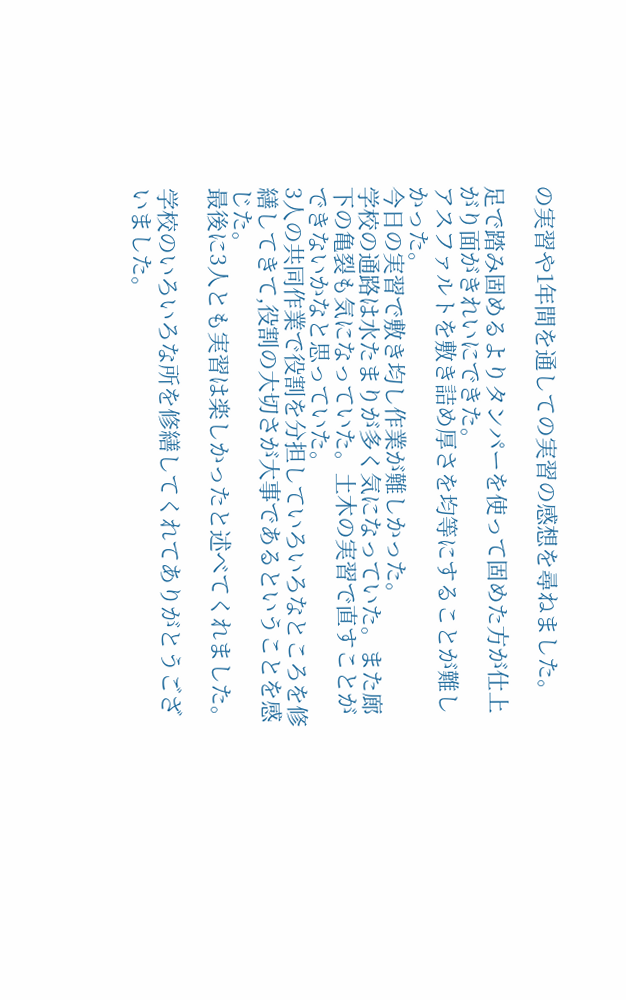の実習や1年間を通しての実習の感想を尋ねました。

足で踏み固めるよりタンパーを使って固めた方が仕上がり面がきれいにできた。
アスファルトを敷き詰め厚さを均等にすることが難しかった。
今日の実習で敷き均し作業が難しかった。
学校の通路は水たまりが多く気になっていた。また廊下の亀裂も気になっていた。土木の実習で直すことができないかなと思っていた。
3人の共同作業で役割を分担していろいろなところを修繕してきて,役割の大切さが大事であるということを感じた。
最後に3人とも実習は楽しかったと述べてくれました。

学校のいろいろな所を修繕してくれてありがとうございました。